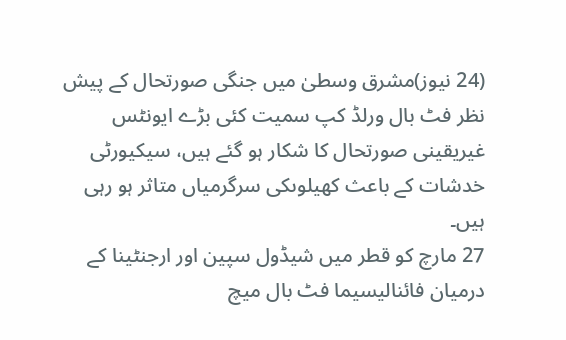(24 نیوز)مشرق وسطیٰ میں جنگی صورتحال کے پیش نظر فٹ بال ورلڈ کپ سمیت کئی بڑے ایونٹس غیریقینی صورتحال کا شکار ہو گئے ہیں، سیکیورٹی خدشات کے باعث کھیلوںکی سرگرمیاں متاثر ہو رہی ہیں۔
27 مارچ کو قطر میں شیڈول سپین اور ارجنٹینا کے درمیان فائنالیسیما فٹ بال میچ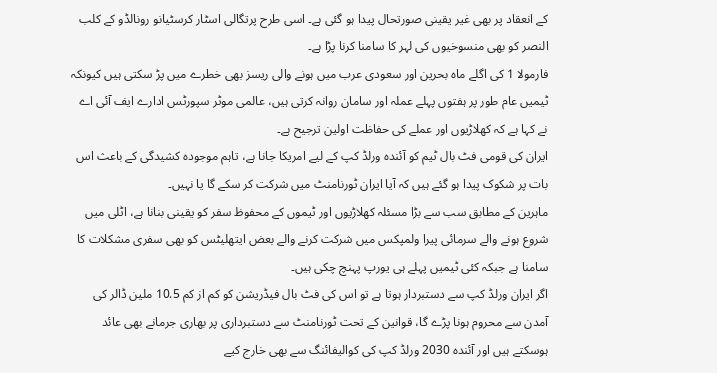کے انعقاد پر بھی غیر یقینی صورتحال پیدا ہو گئی ہے۔ اسی طرح پرتگالی اسٹار کرسٹیانو رونالڈو کے کلب النصر کو بھی منسوخیوں کی لہر کا سامنا کرنا پڑا ہے۔
فارمولا 1 کی اگلے ماہ بحرین اور سعودی عرب میں ہونے والی ریسز بھی خطرے میں پڑ سکتی ہیں کیونکہ ٹیمیں عام طور پر ہفتوں پہلے عملہ اور سامان روانہ کرتی ہیں، عالمی موٹر سپورٹس ادارے ایف آئی اے نے کہا ہے کہ کھلاڑیوں اور عملے کی حفاظت اولین ترجیح ہے۔
ایران کی قومی فٹ بال ٹیم کو آئندہ ورلڈ کپ کے لیے امریکا جانا ہے، تاہم موجودہ کشیدگی کے باعث اس بات پر شکوک پیدا ہو گئے ہیں کہ آیا ایران ٹورنامنٹ میں شرکت کر سکے گا یا نہیں۔
ماہرین کے مطابق سب سے بڑا مسئلہ کھلاڑیوں اور ٹیموں کے محفوظ سفر کو یقینی بنانا ہے، اٹلی میں شروع ہونے والے سرمائی پیرا ولمپکس میں شرکت کرنے والے بعض ایتھلیٹس کو بھی سفری مشکلات کا سامنا ہے جبکہ کئی ٹیمیں پہلے ہی یورپ پہنچ چکی ہیں۔
اگر ایران ورلڈ کپ سے دستبردار ہوتا ہے تو اس کی فٹ بال فیڈریشن کو کم از کم 10.5 ملین ڈالر کی آمدن سے محروم ہونا پڑے گا، قوانین کے تحت ٹورنامنٹ سے دستبرداری پر بھاری جرمانے بھی عائد ہوسکتے ہیں اور آئندہ 2030 ورلڈ کپ کی کوالیفائنگ سے بھی خارج کیے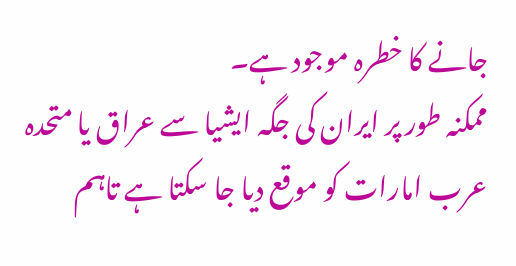جانے کا خطرہ موجود ہے۔
ممکنہ طور پر ایران کی جگہ ایشیا سے عراق یا متحدہ عرب امارات کو موقع دیا جا سکتا ہے تاہم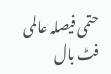حتمی فیصلہ عالمی فٹ بال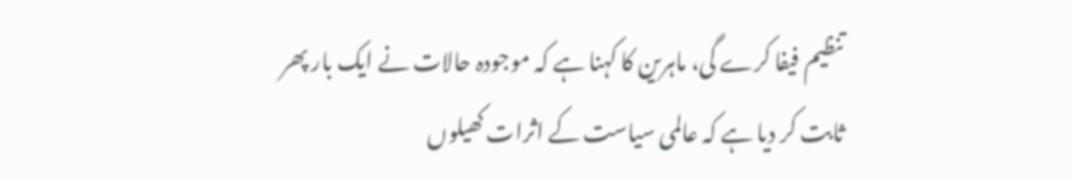تنظیم فیفا کرے گی، ماہرین کا کہنا ہے کہ موجودہ حالات نے ایک بار پھر ثابت کر دیا ہے کہ عالمی سیاست کے اثرات کھیلوں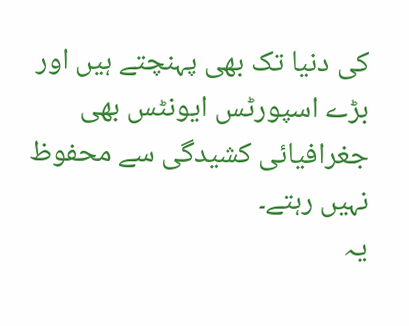کی دنیا تک بھی پہنچتے ہیں اور بڑے اسپورٹس ایونٹس بھی جغرافیائی کشیدگی سے محفوظ نہیں رہتے۔
یہ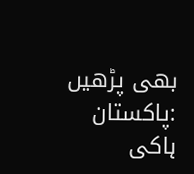بھی پڑھیں :پاکستان ہاکی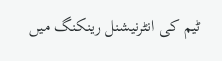ٹیم کی انٹرنیشنل رینکنگ میں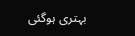بہتری ہوگئی